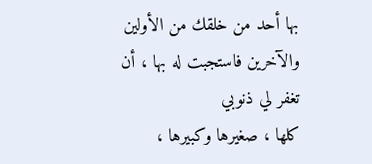بها أحد من خلقك من الأولين والآخرين فاستجبت له بها ، أن تغفر لي ذنوبي
كلها ، صغيرها وكبيرها ،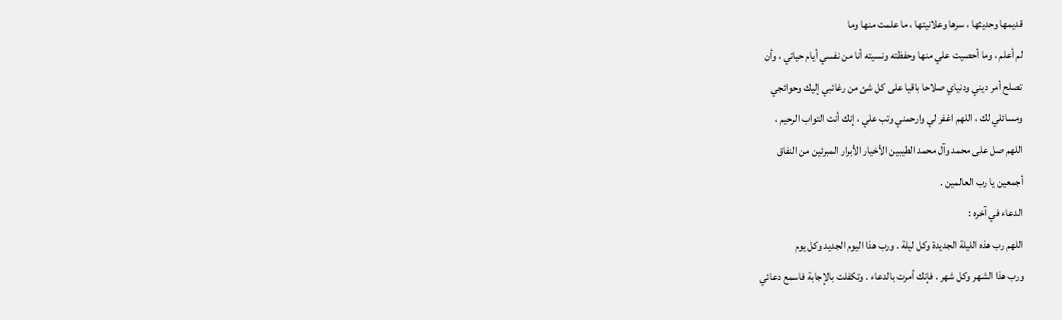قديمها وحديثها ، سرها وعلانيتها ، ما علمت منها وما
لم أعلم ، وما أحصيت علي منها وحفظته ونسيته أنا من نفسي أيام حياتي ، وأن
تصلح أمر ديني ودنياي صلاحا باقيا على كل شئ من رغائبي إليك وحوائجي
ومسائلي لك ، اللهم اغفر لي وارحمني وتب علي ، إنك أنت التواب الرحيم ،
اللهم صل على محمد وآل محمد الطيبين الأخيار الأبرار المبرئين من النفاق
أجمعين يا رب العالمين .
الدعاء في آخره :
اللهم رب هذه الليلة الجديدة وكل ليلة . ورب هذا اليوم الجديد وكل يوم
ورب هذا الشهر وكل شهر . فإنك أمرت بالدعاء . وتكفلت بالإجابة فاسمع دعائي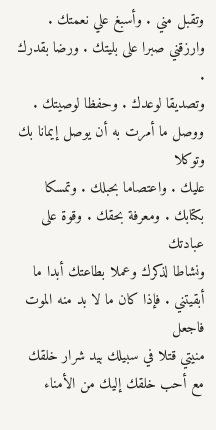وتقبل مني . وأسبغ علي نعمتك . وارزقني صبرا على بليتك . ورضا بقدرك .
وتصديقا لوعدك . وحفظا لوصيتك . ووصل ما أمرت به أن يوصل إيمانا بك وتوكلا
عليك . واعتصاما بحبلك . وتمسكا بكتابك . ومعرفة بحقك . وقوة على عبادتك
ونشاطا لذكرك وعملا بطاعتك أبدا ما أبقيتني . فإذا كان ما لا بد منه الموت فاجعل
منيتي قتلا في سبيلك بيد شرار خلقك مع أحب خلقك إليك من الأمناء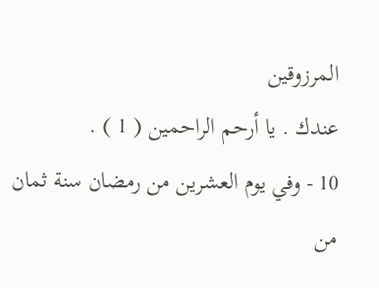المرزوقين
عندك . يا أرحم الراحمين ( 1 ) .
10 - وفي يوم العشرين من رمضان سنة ثمان من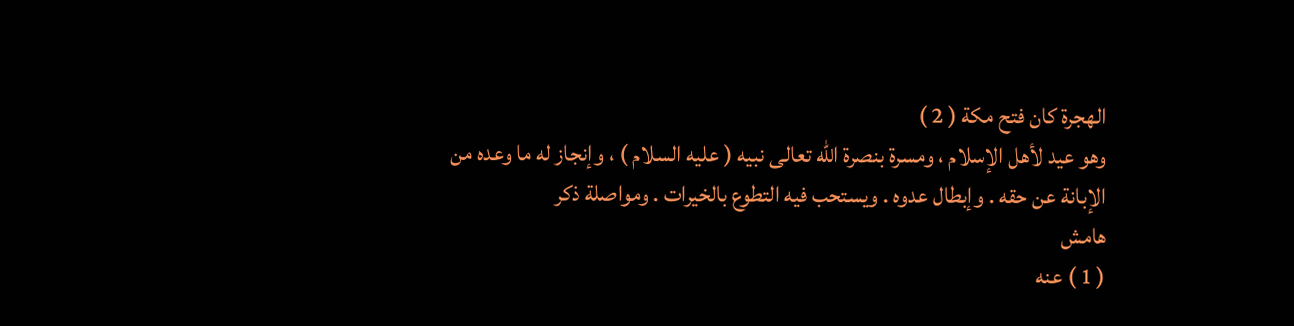الهجرة كان فتح مكة ( 2 )
وهو عيد لأهل الإسلام ، ومسرة بنصرة الله تعالى نبيه ( عليه السلام ) ، وإنجاز له ما وعده من
الإبانة عن حقه . وإبطال عدوه . ويستحب فيه التطوع بالخيرات . ومواصلة ذكر
هامش
( 1 ) عنه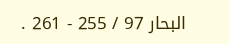البحار 97 / 255 - 261 .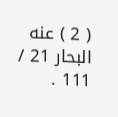( 2 ) عنه البحار 21 / 111 .